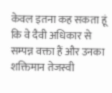केवल इतना कह सकता हूं कि वे दैवी अधिकार से सम्पन्न वक्ता हैं और उनका शक्तिमान तेजस्वी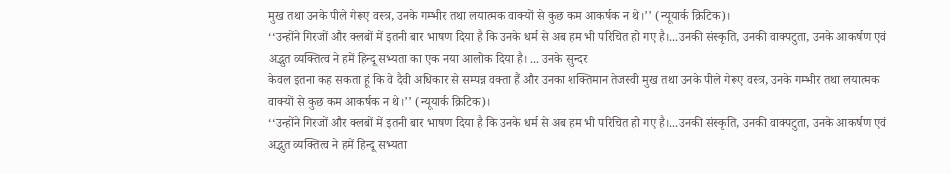मुख तथा उनके पीले गेरूए वस्त्र, उनके गम्भीर तथा लयात्मक वाक्यों से कुछ कम आकर्षक न थे।’’ (न्यूयार्क क्रिटिक)।
‘‘उन्होंने गिरजों और क्लबों में इतनी बार भाषण दिया है कि उनके धर्म से अब हम भी परिचित हो गए है।...उनकी संस्कृति, उनकी वाक्पटुता, उनके आकर्षण एवं अद्भुत व्यक्तित्व ने हमें हिन्दू सभ्यता का एक नया आलोक दिया है। ... उनके सुन्दर
केवल इतना कह सकता हूं कि वे दैवी अधिकार से सम्पन्न वक्ता हैं और उनका शक्तिमान तेजस्वी मुख तथा उनके पीले गेरूए वस्त्र, उनके गम्भीर तथा लयात्मक वाक्यों से कुछ कम आकर्षक न थे।’’ (न्यूयार्क क्रिटिक)।
‘‘उन्होंने गिरजों और क्लबों में इतनी बार भाषण दिया है कि उनके धर्म से अब हम भी परिचित हो गए है।...उनकी संस्कृति, उनकी वाक्पटुता, उनके आकर्षण एवं अद्भुत व्यक्तित्व ने हमें हिन्दू सभ्यता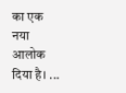का एक नया आलोक दिया है। ...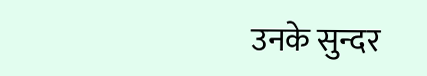उनके सुन्दर